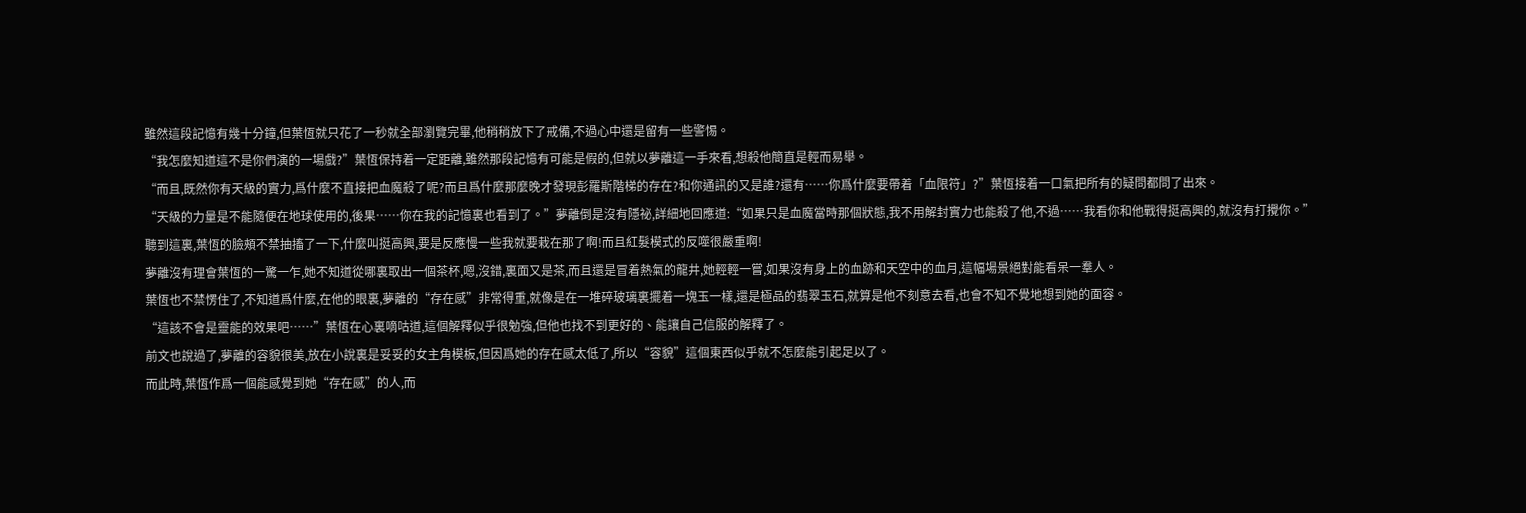雖然這段記憶有幾十分鐘,但葉恆就只花了一秒就全部瀏覽完畢,他稍稍放下了戒備,不過心中還是留有一些警惕。
“我怎麼知道這不是你們演的一場戲?”葉恆保持着一定距離,雖然那段記憶有可能是假的,但就以夢離這一手來看,想殺他簡直是輕而易舉。
“而且,既然你有天級的實力,爲什麼不直接把血魔殺了呢?而且爲什麼那麼晚才發現彭羅斯階梯的存在?和你通訊的又是誰?還有……你爲什麼要帶着「血限符」?”葉恆接着一口氣把所有的疑問都問了出來。
“天級的力量是不能隨便在地球使用的,後果……你在我的記憶裏也看到了。”夢離倒是沒有隱祕,詳細地回應道:“如果只是血魔當時那個狀態,我不用解封實力也能殺了他,不過……我看你和他戰得挺高興的,就沒有打攪你。”
聽到這裏,葉恆的臉頰不禁抽搐了一下,什麼叫挺高興,要是反應慢一些我就要栽在那了啊!而且紅髮模式的反噬很嚴重啊!
夢離沒有理會葉恆的一驚一乍,她不知道從哪裏取出一個茶杯,嗯,沒錯,裏面又是茶,而且還是冒着熱氣的龍井,她輕輕一嘗,如果沒有身上的血跡和天空中的血月,這幅場景絕對能看呆一羣人。
葉恆也不禁愣住了,不知道爲什麼,在他的眼裏,夢離的“存在感”非常得重,就像是在一堆碎玻璃裏擺着一塊玉一樣,還是極品的翡翠玉石,就算是他不刻意去看,也會不知不覺地想到她的面容。
“這該不會是靈能的效果吧……”葉恆在心裏嘀咕道,這個解釋似乎很勉強,但他也找不到更好的、能讓自己信服的解釋了。
前文也說過了,夢離的容貌很美,放在小說裏是妥妥的女主角模板,但因爲她的存在感太低了,所以“容貌”這個東西似乎就不怎麼能引起足以了。
而此時,葉恆作爲一個能感覺到她“存在感”的人,而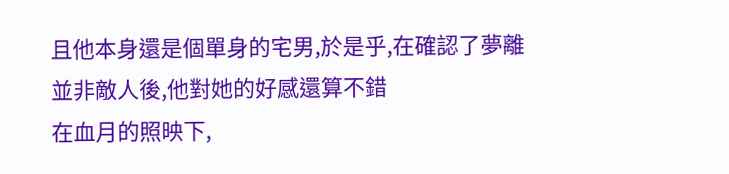且他本身還是個單身的宅男,於是乎,在確認了夢離並非敵人後,他對她的好感還算不錯
在血月的照映下,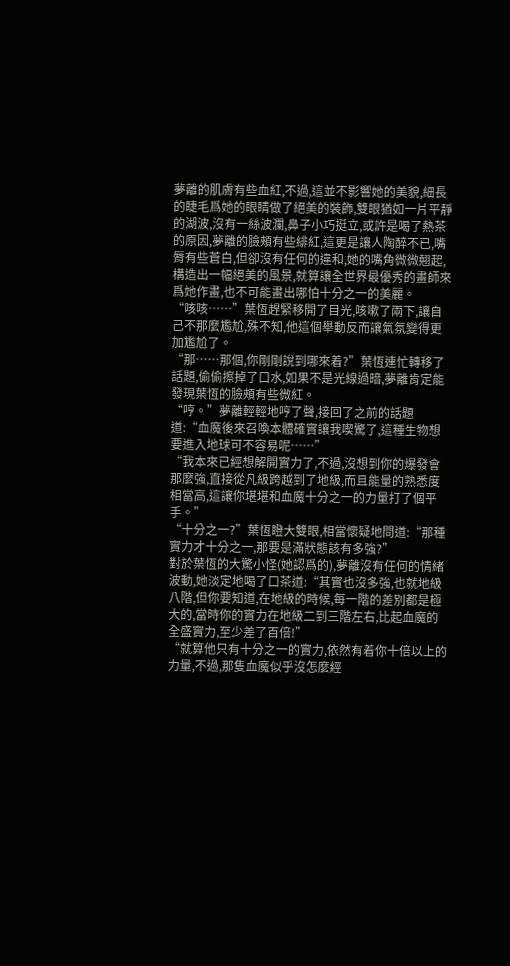夢離的肌膚有些血紅,不過,這並不影響她的美貌,細長的睫毛爲她的眼睛做了絕美的裝飾,雙眼猶如一片平靜的湖波,沒有一絲波瀾,鼻子小巧挺立,或許是喝了熱茶的原因,夢離的臉頰有些緋紅,這更是讓人陶醉不已,嘴脣有些蒼白,但卻沒有任何的違和,她的嘴角微微翹起,構造出一幅絕美的風景,就算讓全世界最優秀的畫師來爲她作畫,也不可能畫出哪怕十分之一的美麗。
“咳咳……”葉恆趕緊移開了目光,咳嗽了兩下,讓自己不那麼尷尬,殊不知,他這個舉動反而讓氣氛變得更加尷尬了。
“那……那個,你剛剛說到哪來着?”葉恆連忙轉移了話題,偷偷擦掉了口水,如果不是光線過暗,夢離肯定能發現葉恆的臉頰有些微紅。
“哼。”夢離輕輕地哼了聲,接回了之前的話題道:“血魔後來召喚本體確實讓我喫驚了,這種生物想要進入地球可不容易呢……”
“我本來已經想解開實力了,不過,沒想到你的爆發會那麼強,直接從凡級跨越到了地級,而且能量的熟悉度相當高,這讓你堪堪和血魔十分之一的力量打了個平手。”
“十分之一?”葉恆瞪大雙眼,相當懷疑地問道:“那種實力才十分之一,那要是滿狀態該有多強?”
對於葉恆的大驚小怪(她認爲的),夢離沒有任何的情緒波動,她淡定地喝了口茶道:“其實也沒多強,也就地級八階,但你要知道,在地級的時候,每一階的差別都是極大的,當時你的實力在地級二到三階左右,比起血魔的全盛實力,至少差了百倍!”
“就算他只有十分之一的實力,依然有着你十倍以上的力量,不過,那隻血魔似乎沒怎麼經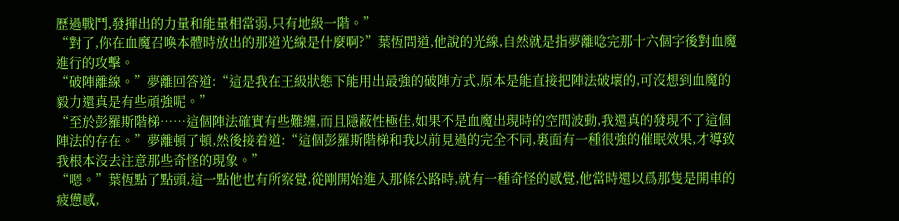歷過戰鬥,發揮出的力量和能量相當弱,只有地級一階。”
“對了,你在血魔召喚本體時放出的那道光線是什麼啊?”葉恆問道,他說的光線,自然就是指夢離唸完那十六個字後對血魔進行的攻擊。
“破陣離線。”夢離回答道:“這是我在王級狀態下能用出最強的破陣方式,原本是能直接把陣法破壞的,可沒想到血魔的毅力還真是有些頑強呢。”
“至於彭羅斯階梯……這個陣法確實有些難纏,而且隱蔽性極佳,如果不是血魔出現時的空間波動,我還真的發現不了這個陣法的存在。”夢離頓了頓,然後接着道:“這個彭羅斯階梯和我以前見過的完全不同,裏面有一種很強的催眠效果,才導致我根本沒去注意那些奇怪的現象。”
“嗯。”葉恆點了點頭,這一點他也有所察覺,從剛開始進入那條公路時,就有一種奇怪的感覺,他當時還以爲那隻是開車的疲憊感,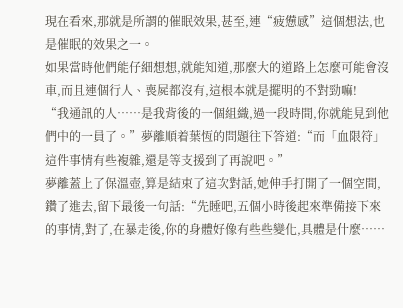現在看來,那就是所謂的催眠效果,甚至,連“疲憊感”這個想法,也是催眠的效果之一。
如果當時他們能仔細想想,就能知道,那麼大的道路上怎麼可能會沒車,而且連個行人、喪屍都沒有,這根本就是擺明的不對勁嘛!
“我通訊的人……是我背後的一個組織,過一段時間,你就能見到他們中的一員了。”夢離順着葉恆的問題往下答道:“而「血限符」這件事情有些複雜,還是等支援到了再說吧。”
夢離蓋上了保溫壺,算是結束了這次對話,她伸手打開了一個空間,鑽了進去,留下最後一句話:“先睡吧,五個小時後起來準備接下來的事情,對了,在暴走後,你的身體好像有些些變化,具體是什麼……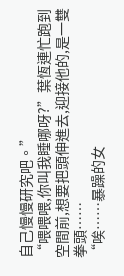自己慢慢研究吧。”
“喂喂喂,你叫我睡哪呀?”葉恆連忙跑到空間前,想要把頭伸進去,迎接他的,是一雙拳頭……
“唉……暴躁的女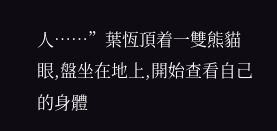人……”葉恆頂着一雙熊貓眼,盤坐在地上,開始查看自己的身體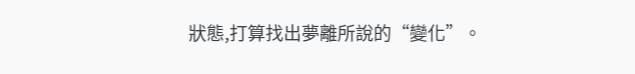狀態,打算找出夢離所說的“變化”。